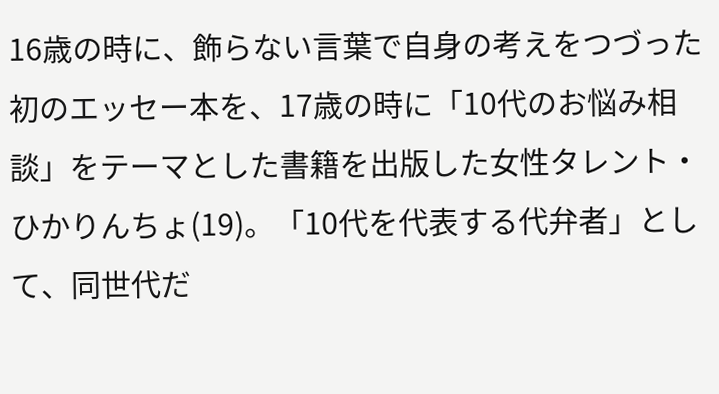16歳の時に、飾らない言葉で自身の考えをつづった初のエッセー本を、17歳の時に「10代のお悩み相談」をテーマとした書籍を出版した女性タレント・ひかりんちょ(19)。「10代を代表する代弁者」として、同世代だ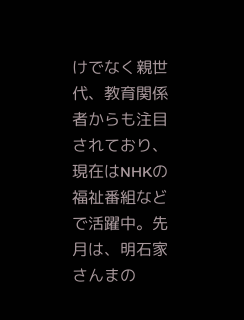けでなく親世代、教育関係者からも注目されており、現在はNHKの福祉番組などで活躍中。先月は、明石家さんまの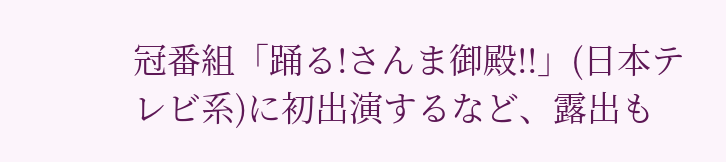冠番組「踊る!さんま御殿!!」(日本テレビ系)に初出演するなど、露出も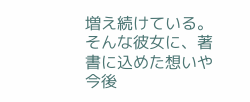増え続けている。そんな彼女に、著書に込めた想いや今後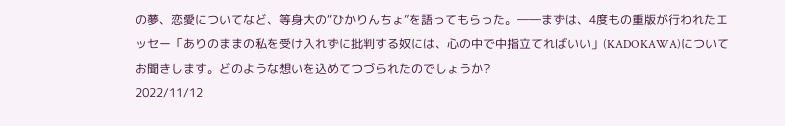の夢、恋愛についてなど、等身大の“ひかりんちょ”を語ってもらった。――まずは、4度もの重版が行われたエッセー「ありのままの私を受け入れずに批判する奴には、心の中で中指立てればいい」(KADOKAWA)についてお聞きします。どのような想いを込めてつづられたのでしょうか?
2022/11/12